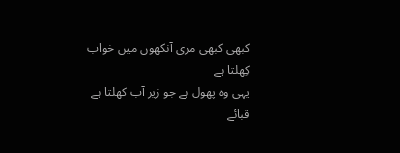کبھی کبھی مری آنکھوں میں خواب کِھلتا ہے
یہی وہ پھول ہے جو زیر آب کھلتا ہے
قبائے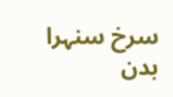سرخ سنہرا بدن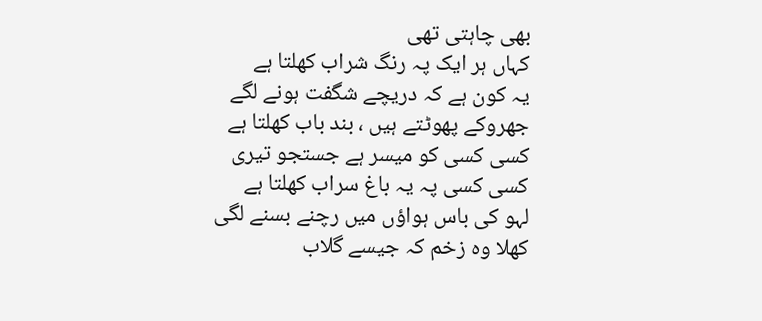بھی چاہتی تھی
کہاں ہر ایک پہ رنگ شراب کھلتا ہے
یہ کون ہے کہ دریچے شگفت ہونے لگے
جھروکے پھوٹتے ہیں ، بند باب کھلتا ہے
کسی کسی کو میسر ہے جستجو تیری
کسی کسی پہ یہ باغ سراب کھلتا ہے
لہو کی باس ہواؤں میں رچنے بسنے لگی
کھلا وہ زخم کہ جیسے گلاب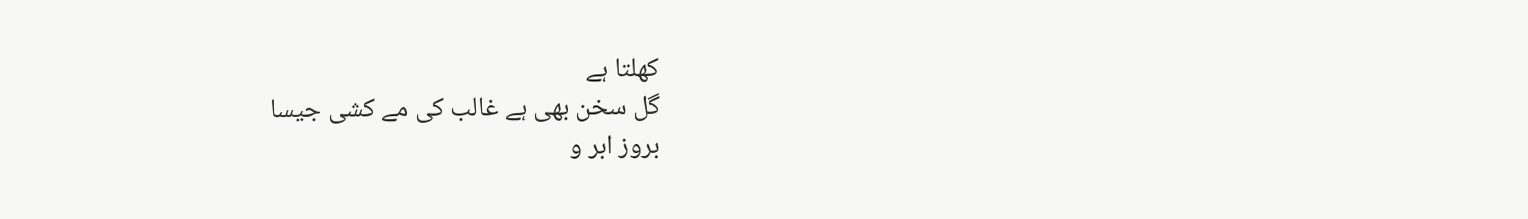کھلتا ہے
گل سخن بھی ہے غالب کی مے کشی جیسا
بروز ابر و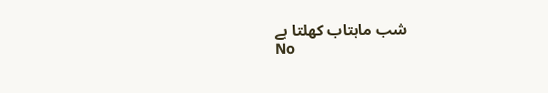شب ماہتاب کھلتا ہے
No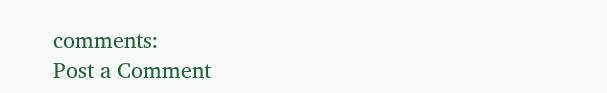comments:
Post a Comment